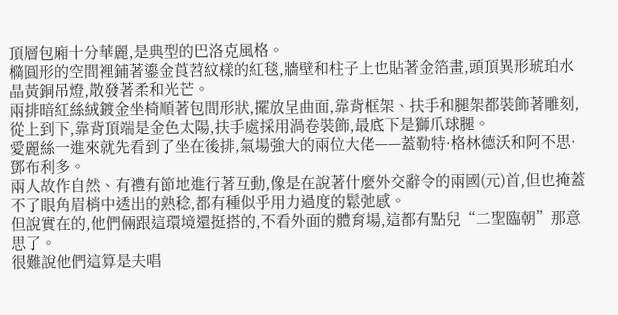頂層包廂十分華麗,是典型的巴洛克風格。
橢圓形的空間裡鋪著鎏金莨苕紋樣的紅毯,牆壁和柱子上也貼著金箔畫,頭頂異形琥珀水晶黃銅吊燈,散發著柔和光芒。
兩排暗紅絲絨鍍金坐椅順著包間形狀,擺放呈曲面,靠背框架、扶手和腿架都裝飾著雕刻,從上到下,靠背頂端是金色太陽,扶手處採用渦卷裝飾,最底下是獅爪球腿。
愛麗絲一進來就先看到了坐在後排,氣場強大的兩位大佬——蓋勒特·格林德沃和阿不思·鄧布利多。
兩人故作自然、有禮有節地進行著互動,像是在說著什麼外交辭令的兩國(元)首,但也掩蓋不了眼角眉梢中透出的熟稔,都有種似乎用力過度的鬆弛感。
但說實在的,他們倆跟這環境還挺搭的,不看外面的體育場,這都有點兒“二聖臨朝”那意思了。
很難說他們這算是夫唱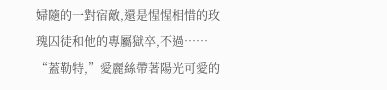婦隨的一對宿敵,還是惺惺相惜的玫瑰囚徒和他的專屬獄卒,不過……
“蓋勒特,”愛麗絲帶著陽光可愛的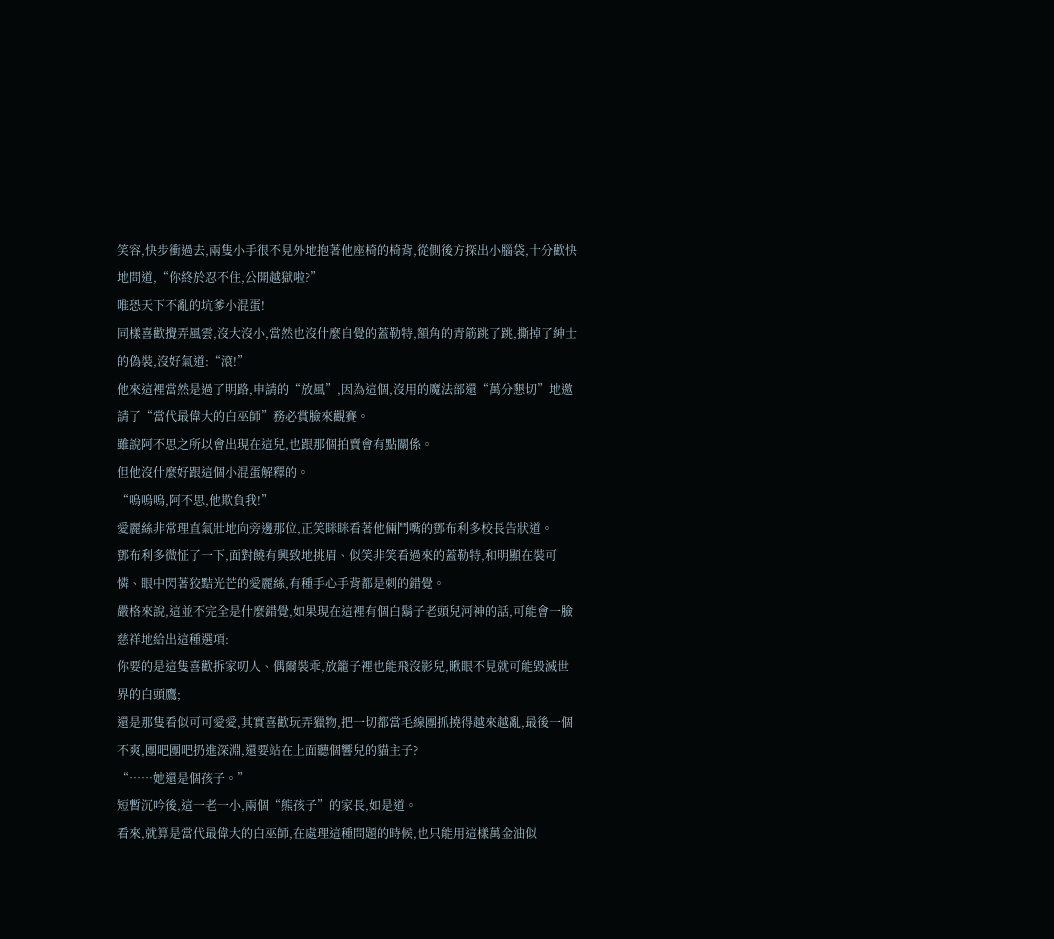笑容,快步衝過去,兩隻小手很不見外地抱著他座椅的椅背,從側後方探出小腦袋,十分歡快地問道,“你終於忍不住,公開越獄啦?”
唯恐天下不亂的坑爹小混蛋!
同樣喜歡攪弄風雲,沒大沒小,當然也沒什麼自覺的蓋勒特,額角的青筋跳了跳,撕掉了紳士的偽裝,沒好氣道:“滾!”
他來這裡當然是過了明路,申請的“放風”,因為這個,沒用的魔法部還“萬分懇切”地邀請了“當代最偉大的白巫師”務必賞臉來觀賽。
雖說阿不思之所以會出現在這兒,也跟那個拍賣會有點關係。
但他沒什麼好跟這個小混蛋解釋的。
“嗚嗚嗚,阿不思,他欺負我!”
愛麗絲非常理直氣壯地向旁邊那位,正笑眯眯看著他倆鬥嘴的鄧布利多校長告狀道。
鄧布利多微怔了一下,面對饒有興致地挑眉、似笑非笑看過來的蓋勒特,和明顯在裝可憐、眼中閃著狡黠光芒的愛麗絲,有種手心手背都是刺的錯覺。
嚴格來說,這並不完全是什麼錯覺,如果現在這裡有個白鬍子老頭兒河神的話,可能會一臉慈祥地給出這種選項:
你要的是這隻喜歡拆家叨人、偶爾裝乖,放籠子裡也能飛沒影兒,瞅眼不見就可能毀滅世界的白頭鷹;
還是那隻看似可可愛愛,其實喜歡玩弄獵物,把一切都當毛線團抓撓得越來越亂,最後一個不爽,團吧團吧扔進深淵,還要站在上面聽個響兒的貓主子?
“……她還是個孩子。”
短暫沉吟後,這一老一小,兩個“熊孩子”的家長,如是道。
看來,就算是當代最偉大的白巫師,在處理這種問題的時候,也只能用這樣萬金油似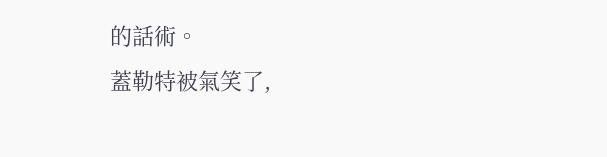的話術。
蓋勒特被氣笑了,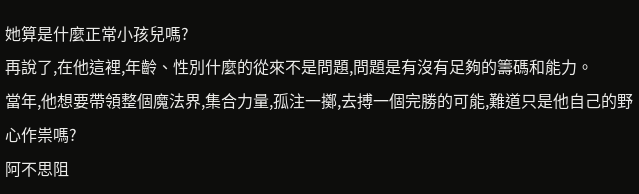她算是什麼正常小孩兒嗎?
再說了,在他這裡,年齡、性別什麼的從來不是問題,問題是有沒有足夠的籌碼和能力。
當年,他想要帶領整個魔法界,集合力量,孤注一擲,去搏一個完勝的可能,難道只是他自己的野心作祟嗎?
阿不思阻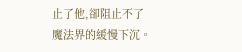止了他,卻阻止不了魔法界的緩慢下沉。